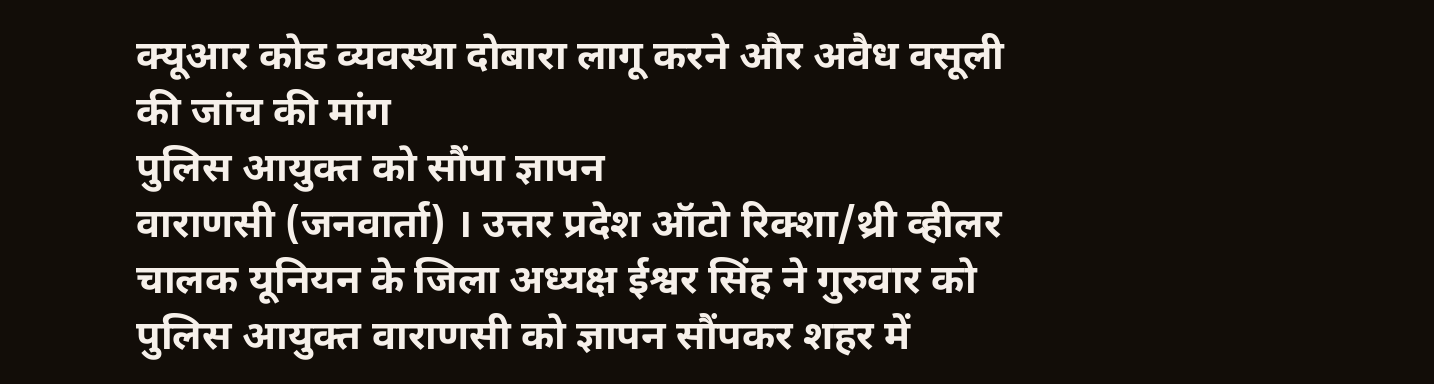क्यूआर कोड व्यवस्था दोबारा लागू करने और अवैध वसूली की जांच की मांग
पुलिस आयुक्त को सौंपा ज्ञापन
वाराणसी (जनवार्ता) । उत्तर प्रदेश ऑटो रिक्शा/थ्री व्हीलर चालक यूनियन के जिला अध्यक्ष ईश्वर सिंह ने गुरुवार को पुलिस आयुक्त वाराणसी को ज्ञापन सौंपकर शहर में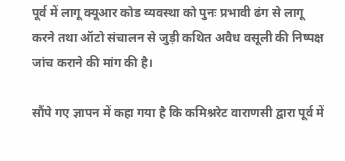पूर्व में लागू क्यूआर कोड व्यवस्था को पुनः प्रभावी ढंग से लागू करने तथा ऑटो संचालन से जुड़ी कथित अवैध वसूली की निष्पक्ष जांच कराने की मांग की है।

सौंपे गए ज्ञापन में कहा गया है कि कमिश्नरेट वाराणसी द्वारा पूर्व में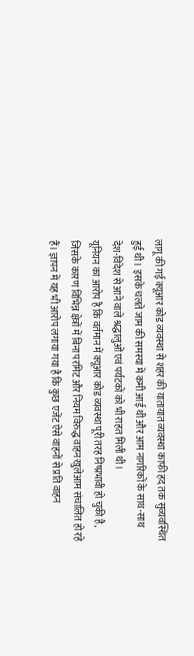लागू की गई क्यूआर कोड व्यवस्था से शहर की यातायात व्यवस्था काफी हद तक सुव्यवस्थित हुई थी। इसके चलते जाम की समस्या में कमी आई थी और आम नागरिकों के साथ-साथ देश-विदेश से आने वाले श्रद्धालुओं एवं पर्यटकों को भी राहत मिली थी।
यूनियन का आरोप है कि वर्तमान में क्यूआर कोड व्यवस्था पूरी तरह निष्प्रभावी हो चुकी है, जिसके कारण विभिन्न क्षेत्रों में बिना परमिट और नियम विरुद्ध वाहन खुलेआम संचालित हो रहे हैं। ज्ञापन में यह भी आरोप लगाया गया है कि कुछ एजेंट ऐसे वाहनों से प्रति वाहन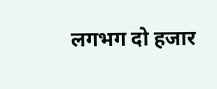लगभग दो हजार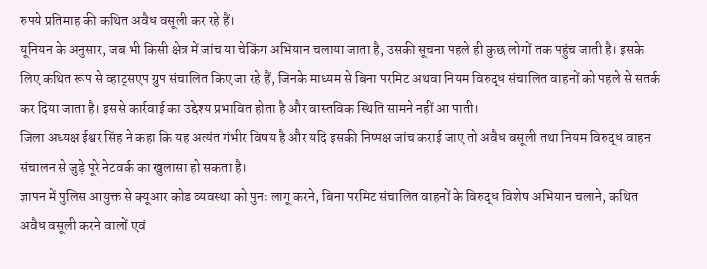रुपये प्रतिमाह की कथित अवैध वसूली कर रहे हैं।
यूनियन के अनुसार, जब भी किसी क्षेत्र में जांच या चेकिंग अभियान चलाया जाता है, उसकी सूचना पहले ही कुछ लोगों तक पहुंच जाती है। इसके लिए कथित रूप से व्हाट्सएप ग्रुप संचालित किए जा रहे हैं, जिनके माध्यम से बिना परमिट अथवा नियम विरुद्ध संचालित वाहनों को पहले से सतर्क कर दिया जाता है। इससे कार्रवाई का उद्देश्य प्रभावित होता है और वास्तविक स्थिति सामने नहीं आ पाती।
जिला अध्यक्ष ईश्वर सिंह ने कहा कि यह अत्यंत गंभीर विषय है और यदि इसकी निष्पक्ष जांच कराई जाए तो अवैध वसूली तथा नियम विरुद्ध वाहन संचालन से जुड़े पूरे नेटवर्क का खुलासा हो सकता है।
ज्ञापन में पुलिस आयुक्त से क्यूआर कोड व्यवस्था को पुनः लागू करने, बिना परमिट संचालित वाहनों के विरुद्ध विशेष अभियान चलाने, कथित अवैध वसूली करने वालों एवं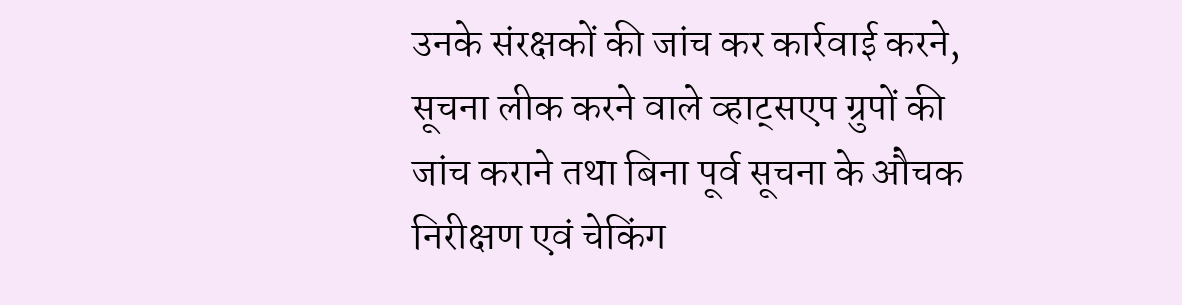उनके संरक्षकों की जांच कर कार्रवाई करने, सूचना लीक करने वाले व्हाट्सएप ग्रुपों की जांच कराने तथा बिना पूर्व सूचना के औचक निरीक्षण एवं चेकिंग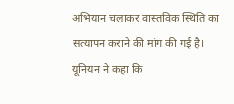अभियान चलाकर वास्तविक स्थिति का सत्यापन कराने की मांग की गई है।
यूनियन ने कहा कि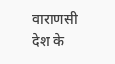वाराणसी देश के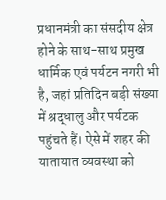प्रधानमंत्री का संसदीय क्षेत्र होने के साथ-साथ प्रमुख धार्मिक एवं पर्यटन नगरी भी है, जहां प्रतिदिन बड़ी संख्या में श्रद्धालु और पर्यटक पहुंचते हैं। ऐसे में शहर की यातायात व्यवस्था को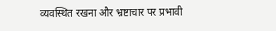व्यवस्थित रखना और भ्रष्टाचार पर प्रभावी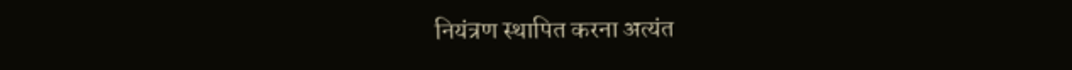नियंत्रण स्थापित करना अत्यंत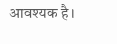आवश्यक है।